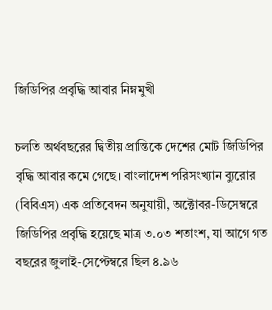জিডিপির প্রবৃদ্ধি আবার নিম্নমুখী

চলতি অর্থবছরের দ্বিতীয় প্রান্তিকে দেশের মোট জিডিপির বৃদ্ধি আবার কমে গেছে। বাংলাদেশ পরিসংখ্যান ব্যুরোর (বিবিএস) এক প্রতিবেদন অনুযায়ী, অক্টোবর-ডিসেম্বরে জিডিপির প্রবৃদ্ধি হয়েছে মাত্র ৩.০৩ শতাংশ, যা আগে গত বছরের জুলাই-সেপ্টেম্বরে ছিল ৪.৯৬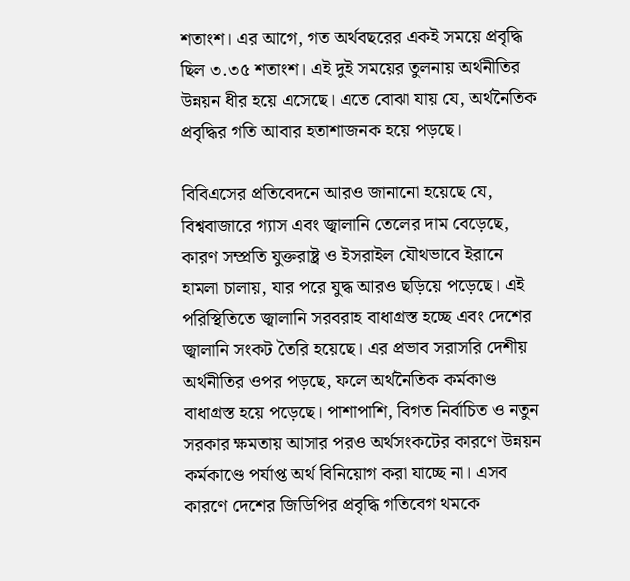শতাংশ। এর আগে, গত অর্থবছরের একই সময়ে প্রবৃদ্ধি ছিল ৩.৩৫ শতাংশ। এই দুই সময়ের তুলনায় অর্থনীতির উন্নয়ন ধীর হয়ে এসেছে। এতে বোঝা যায় যে, অর্থনৈতিক প্রবৃদ্ধির গতি আবার হতাশাজনক হয়ে পড়ছে।

বিবিএসের প্রতিবেদনে আরও জানানো হয়েছে যে, বিশ্ববাজারে গ্যাস এবং জ্বালানি তেলের দাম বেড়েছে, কারণ সম্প্রতি যুক্তরাষ্ট্র ও ইসরাইল যৌথভাবে ইরানে হামলা চালায়, যার পরে যুদ্ধ আরও ছড়িয়ে পড়েছে। এই পরিস্থিতিতে জ্বালানি সরবরাহ বাধাগ্রস্ত হচ্ছে এবং দেশের জ্বালানি সংকট তৈরি হয়েছে। এর প্রভাব সরাসরি দেশীয় অর্থনীতির ওপর পড়ছে, ফলে অর্থনৈতিক কর্মকাণ্ড বাধাগ্রস্ত হয়ে পড়েছে। পাশাপাশি, বিগত নির্বাচিত ও নতুন সরকার ক্ষমতায় আসার পরও অর্থসংকটের কারণে উন্নয়ন কর্মকাণ্ডে পর্যাপ্ত অর্থ বিনিয়োগ করা যাচ্ছে না। এসব কারণে দেশের জিডিপির প্রবৃদ্ধি গতিবেগ থমকে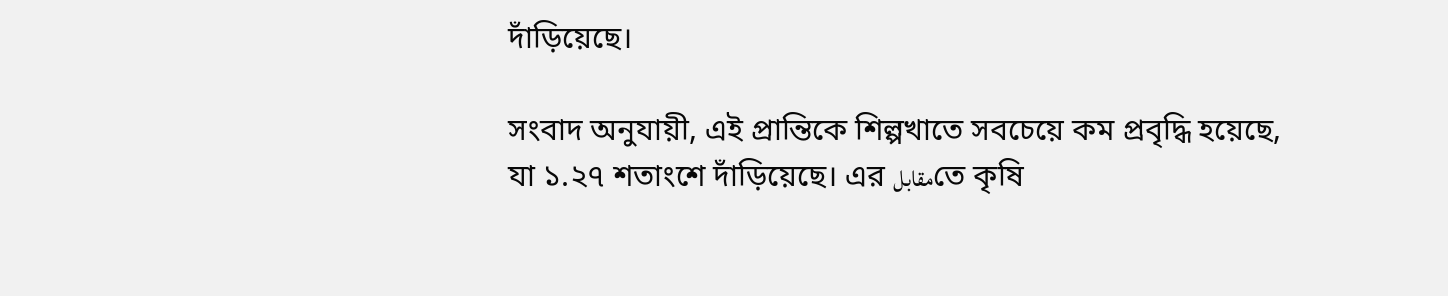দাঁড়িয়েছে।

সংবাদ অনুযায়ী, এই প্রান্তিকে শিল্পখাতে সবচেয়ে কম প্রবৃদ্ধি হয়েছে, যা ১.২৭ শতাংশে দাঁড়িয়েছে। এর مقابلতে কৃষি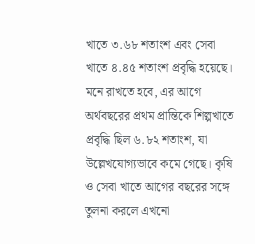খাতে ৩.৬৮ শতাংশ এবং সেবা খাতে ৪.৪৫ শতাংশ প্রবৃদ্ধি হয়েছে। মনে রাখতে হবে, এর আগে অর্থবছরের প্রথম প্রান্তিকে শিল্পখাতে প্রবৃদ্ধি ছিল ৬.৮২ শতাংশ, যা উল্লেখযোগ্যভাবে কমে গেছে। কৃষি ও সেবা খাতে আগের বছরের সঙ্গে তুলনা করলে এখনো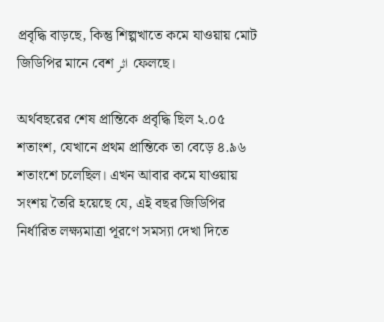প্রবৃদ্ধি বাড়ছে, কিন্তু শিল্পখাতে কমে যাওয়ায় মোট জিডিপির মানে বেশ اثر ফেলছে।

অর্থবছরের শেষ প্রান্তিকে প্রবৃদ্ধি ছিল ২.০৫ শতাংশ, যেখানে প্রথম প্রান্তিকে তা বেড়ে ৪.৯৬ শতাংশে চলেছিল। এখন আবার কমে যাওয়ায় সংশয় তৈরি হয়েছে যে, এই বছর জিডিপির নির্ধারিত লক্ষ্যমাত্রা পূরণে সমস্যা দেখা দিতে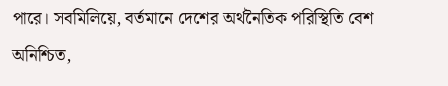পারে। সবমিলিয়ে, বর্তমানে দেশের অর্থনৈতিক পরিস্থিতি বেশ অনিশ্চিত,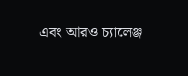এবং আরও চ্যালেঞ্জ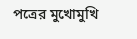পত্ৰের মুখোমুখি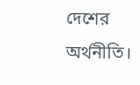দেশের অর্থনীতি।